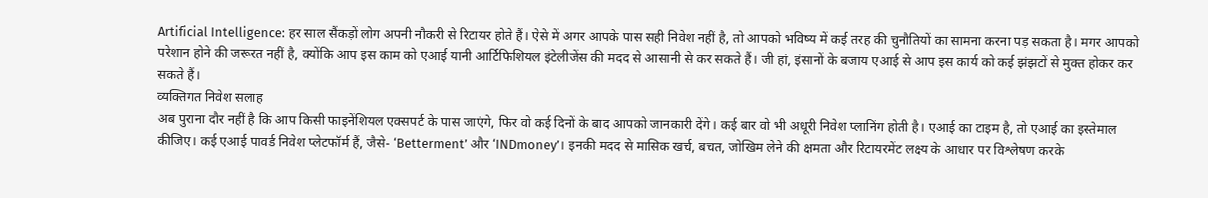Artificial Intelligence: हर साल सैंकड़ों लोग अपनी नौकरी से रिटायर होते हैं। ऐसे में अगर आपके पास सही निवेश नहीं है, तो आपको भविष्य में कई तरह की चुनौतियों का सामना करना पड़ सकता है। मगर आपको परेशान होने की जरूरत नहीं है, क्योंकि आप इस काम को एआई यानी आर्टिफिशियल इंटेलीजेंस की मदद से आसानी से कर सकते हैं। जी हां, इंसानों के बजाय एआई से आप इस कार्य को कई झंझटों से मुक्त होकर कर सकते हैं।
व्यक्तिगत निवेश सलाह
अब पुराना दौर नहीं है कि आप किसी फाइनेंशियल एक्सपर्ट के पास जाएंगे, फिर वो कई दिनों के बाद आपको जानकारी देंगे। कई बार वो भी अधूरी निवेश प्लानिंग होती है। एआई का टाइम है, तो एआई का इस्तेमाल कीजिए। कई एआई पावर्ड निवेश प्लेटफॉर्म हैं, जैसे- ‘Betterment’ और ‘INDmoney’। इनकी मदद से मासिक खर्च, बचत, जोखिम लेने की क्षमता और रिटायरमेंट लक्ष्य के आधार पर विश्लेषण करके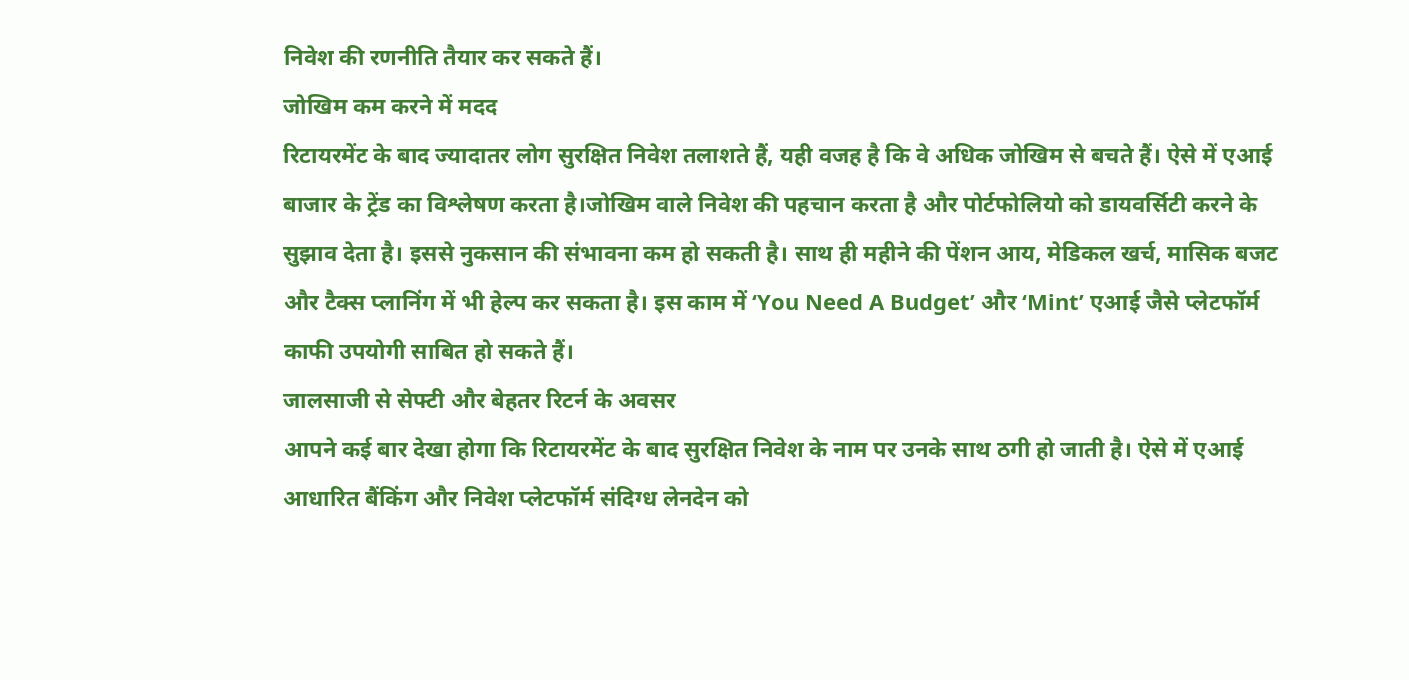निवेश की रणनीति तैयार कर सकते हैं।
जोखिम कम करने में मदद
रिटायरमेंट के बाद ज्यादातर लोग सुरक्षित निवेश तलाशते हैं, यही वजह है कि वे अधिक जोखिम से बचते हैं। ऐसे में एआई बाजार के ट्रेंड का विश्लेषण करता है।जोखिम वाले निवेश की पहचान करता है और पोर्टफोलियो को डायवर्सिटी करने के सुझाव देता है। इससे नुकसान की संभावना कम हो सकती है। साथ ही महीने की पेंशन आय, मेडिकल खर्च, मासिक बजट और टैक्स प्लानिंग में भी हेल्प कर सकता है। इस काम में ‘You Need A Budget’ और ‘Mint’ एआई जैसे प्लेटफॉर्म काफी उपयोगी साबित हो सकते हैं।
जालसाजी से सेफ्टी और बेहतर रिटर्न के अवसर
आपने कई बार देखा होगा कि रिटायरमेंट के बाद सुरक्षित निवेश के नाम पर उनके साथ ठगी हो जाती है। ऐसे में एआई आधारित बैंकिंग और निवेश प्लेटफॉर्म संदिग्ध लेनदेन को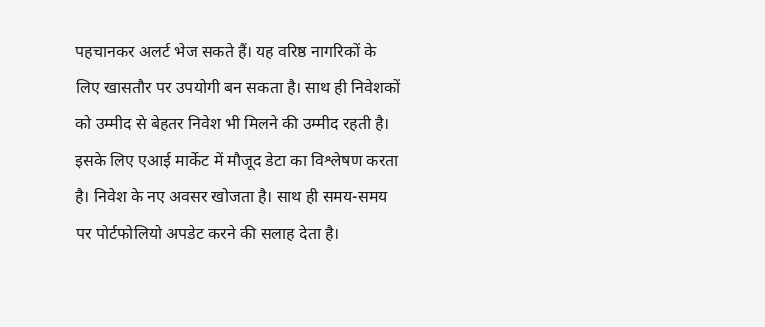पहचानकर अलर्ट भेज सकते हैं। यह वरिष्ठ नागरिकों के लिए खासतौर पर उपयोगी बन सकता है। साथ ही निवेशकों को उम्मीद से बेहतर निवेश भी मिलने की उम्मीद रहती है। इसके लिए एआई मार्केट में मौजूद डेटा का विश्लेषण करता है। निवेश के नए अवसर खोजता है। साथ ही समय-समय पर पोर्टफोलियो अपडेट करने की सलाह देता है।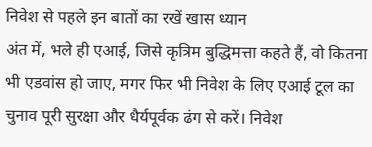निवेश से पहले इन बातों का रखें खास ध्यान
अंत में, भले ही एआई, जिसे कृत्रिम बुद्धिमत्ता कहते हैं, वो कितना भी एडवांस हो जाए, मगर फिर भी निवेश के लिए एआई टूल का चुनाव पूरी सुरक्षा और धैर्यपूर्वक ढंग से करें। निवेश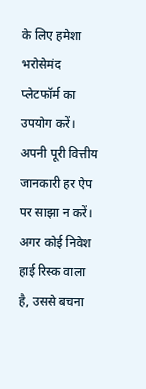के लिए हमेशा भरोसेमंद प्लेटफॉर्म का उपयोग करें। अपनी पूरी वित्तीय जानकारी हर ऐप पर साझा न करें। अगर कोई निवेश हाई रिस्क वाला है, उससे बचना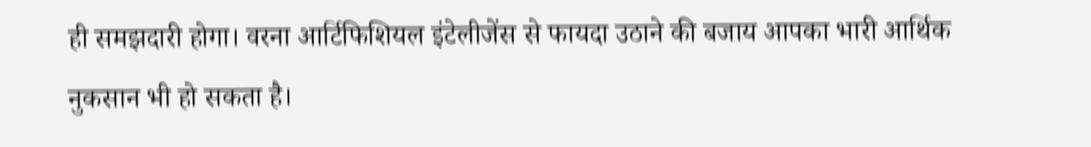ही समझदारी होगा। वरना आर्टिफिशियल इंटेलीजेंस से फायदा उठाने की बजाय आपका भारी आर्थिक नुकसान भी हो सकता है।